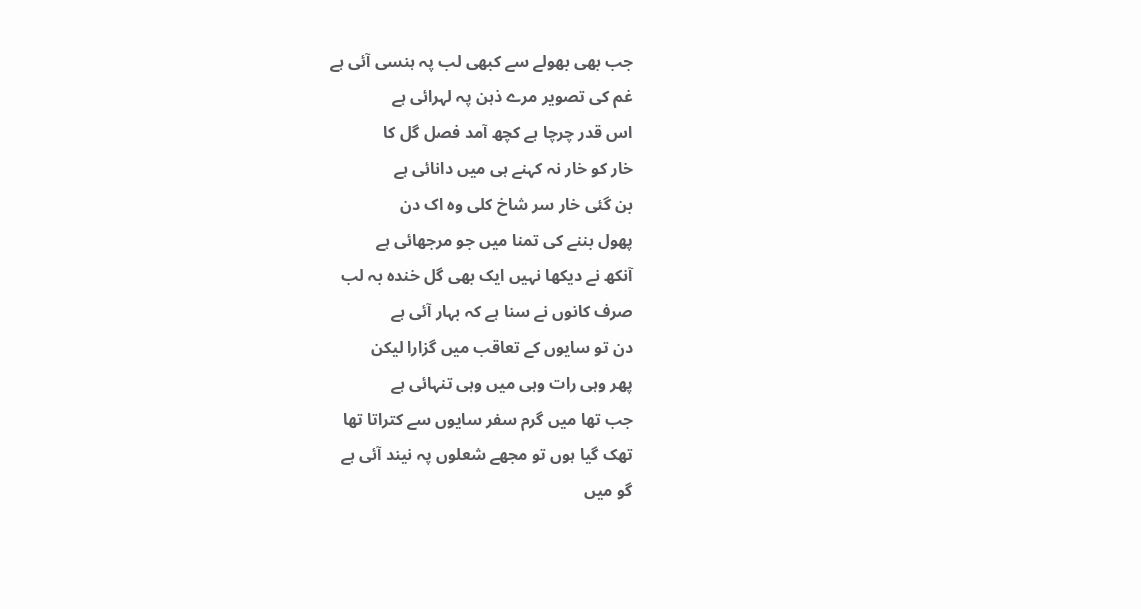جب بھی بھولے سے کبھی لب پہ ہنسی آئی ہے
غم کی تصویر مرے ذہن پہ لہرائی ہے
اس قدر چرچا ہے کچھ آمد فصل گل کا
خار کو خار نہ کہنے ہی میں دانائی ہے
بن گئی خار سر شاخ کلی وہ اک دن
پھول بننے کی تمنا میں جو مرجھائی ہے
آنکھ نے دیکھا نہیں ایک بھی گل خندہ بہ لب
صرف کانوں نے سنا ہے کہ بہار آئی ہے
دن تو سایوں کے تعاقب میں گزارا لیکن
پھر وہی رات وہی میں وہی تنہائی ہے
جب تھا میں گرم سفر سایوں سے کتراتا تھا
تھک گیا ہوں تو مجھے شعلوں پہ نیند آئی ہے
گو میں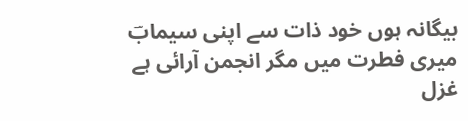بیگانہ ہوں خود ذات سے اپنی سیمابؔ
میری فطرت میں مگر انجمن آرائی ہے
غزل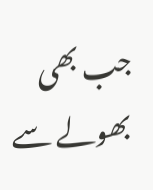جب بھی بھولے سے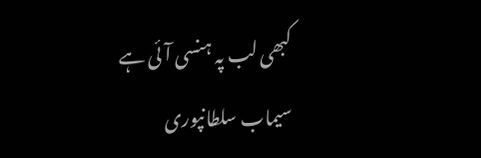کبھی لب پہ ہنسی آئی ہے
سیماب سلطانپوری